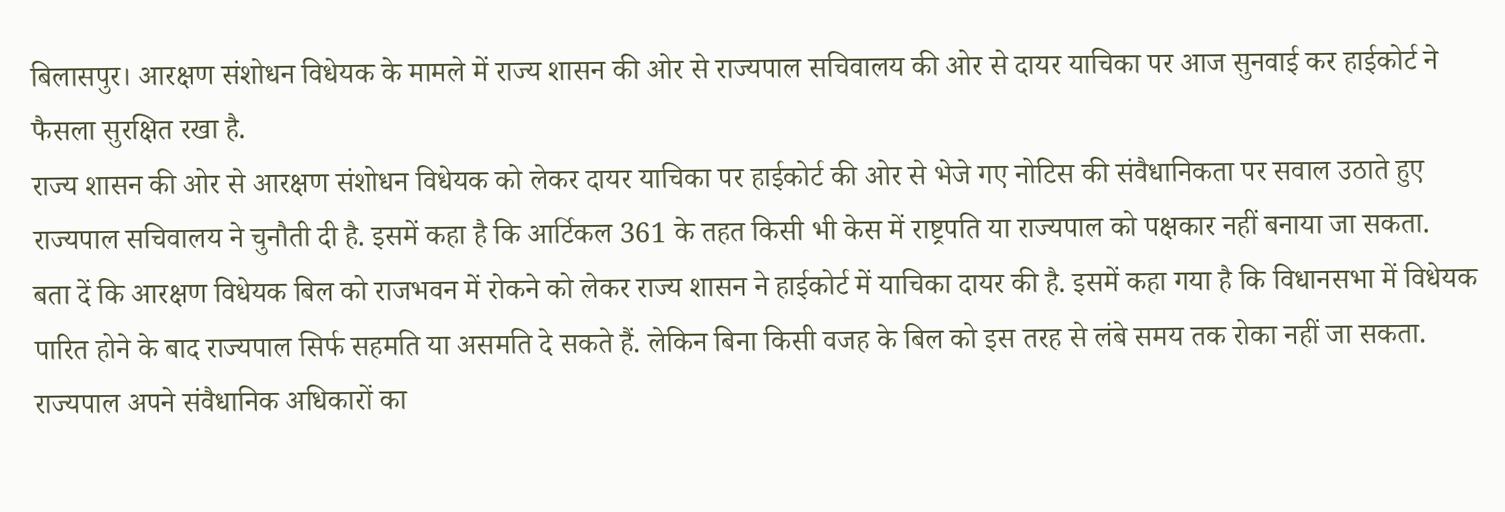बिलासपुर। आरक्षण संशोधन विधेयक के मामले में राज्य शासन की ओर से राज्यपाल सचिवालय की ओर से दायर याचिका पर आज सुनवाई कर हाईकोर्ट ने फैसला सुरक्षित रखा है.
राज्य शासन की ओर से आरक्षण संशोधन विधेयक को लेकर दायर याचिका पर हाईकोर्ट की ओर से भेजे गए नोटिस की संवैधानिकता पर सवाल उठाते हुए राज्यपाल सचिवालय ने चुनौती दी है. इसमें कहा है कि आर्टिकल 361 के तहत किसी भी केस में राष्ट्रपति या राज्यपाल को पक्षकार नहीं बनाया जा सकता.
बता दें कि आरक्षण विधेयक बिल को राजभवन में रोकने को लेकर राज्य शासन ने हाईकोर्ट में याचिका दायर की है. इसमें कहा गया है कि विधानसभा में विधेयक पारित होने के बाद राज्यपाल सिर्फ सहमति या असमति दे सकते हैं. लेकिन बिना किसी वजह के बिल को इस तरह से लंबे समय तक रोका नहीं जा सकता. राज्यपाल अपने संवैधानिक अधिकारों का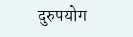दुरुपयोग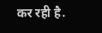कर रही है.